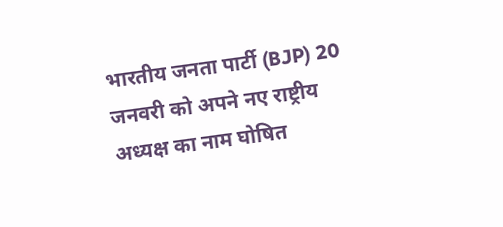भारतीय जनता पार्टी (BJP) 20 जनवरी को अपने नए राष्ट्रीय अध्यक्ष का नाम घोषित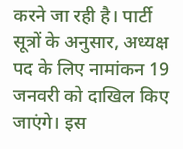करने जा रही है। पार्टी सूत्रों के अनुसार, अध्यक्ष पद के लिए नामांकन 19 जनवरी को दाखिल किए जाएंगे। इस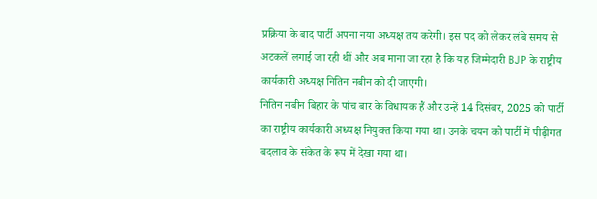प्रक्रिया के बाद पार्टी अपना नया अध्यक्ष तय करेगी। इस पद को लेकर लंबे समय से अटकलें लगाई जा रही थीं और अब माना जा रहा है कि यह जिम्मेदारी BJP के राष्ट्रीय कार्यकारी अध्यक्ष नितिन नबीन को दी जाएगी।
नितिन नबीन बिहार के पांच बार के विधायक हैं और उन्हें 14 दिसंबर, 2025 को पार्टी का राष्ट्रीय कार्यकारी अध्यक्ष नियुक्त किया गया था। उनके चयन को पार्टी में पीढ़ीगत बदलाव के संकेत के रूप में देखा गया था।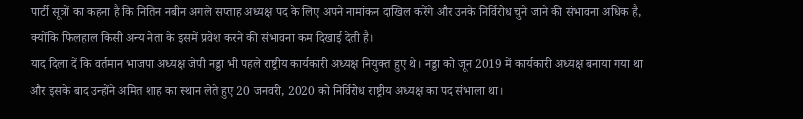पार्टी सूत्रों का कहना है कि नितिन नबीन अगले सप्ताह अध्यक्ष पद के लिए अपने नामांकन दाखिल करेंगे और उनके निर्विरोध चुने जाने की संभावना अधिक है, क्योंकि फिलहाल किसी अन्य नेता के इसमें प्रवेश करने की संभावना कम दिखाई देती है।
याद दिला दें कि वर्तमान भाजपा अध्यक्ष जेपी नड्डा भी पहले राष्ट्रीय कार्यकारी अध्यक्ष नियुक्त हुए थे। नड्डा को जून 2019 में कार्यकारी अध्यक्ष बनाया गया था और इसके बाद उन्होंने अमित शाह का स्थान लेते हुए 20 जनवरी, 2020 को निर्विरोध राष्ट्रीय अध्यक्ष का पद संभाला था।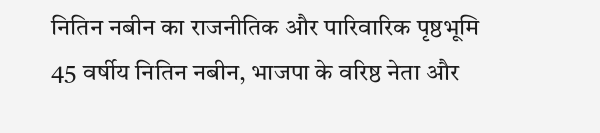नितिन नबीन का राजनीतिक और पारिवारिक पृष्ठभूमि
45 वर्षीय नितिन नबीन, भाजपा के वरिष्ठ नेता और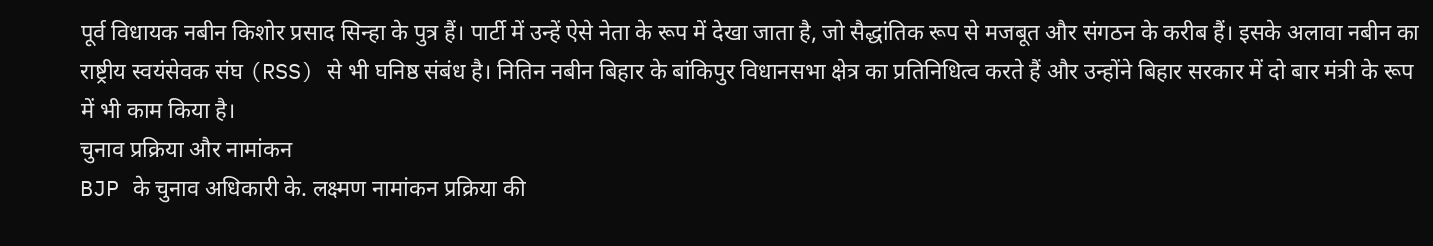पूर्व विधायक नबीन किशोर प्रसाद सिन्हा के पुत्र हैं। पार्टी में उन्हें ऐसे नेता के रूप में देखा जाता है, जो सैद्धांतिक रूप से मजबूत और संगठन के करीब हैं। इसके अलावा नबीन का राष्ट्रीय स्वयंसेवक संघ (RSS) से भी घनिष्ठ संबंध है। नितिन नबीन बिहार के बांकिपुर विधानसभा क्षेत्र का प्रतिनिधित्व करते हैं और उन्होंने बिहार सरकार में दो बार मंत्री के रूप में भी काम किया है।
चुनाव प्रक्रिया और नामांकन
BJP के चुनाव अधिकारी के. लक्ष्मण नामांकन प्रक्रिया की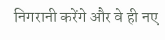निगरानी करेंगे और वे ही नए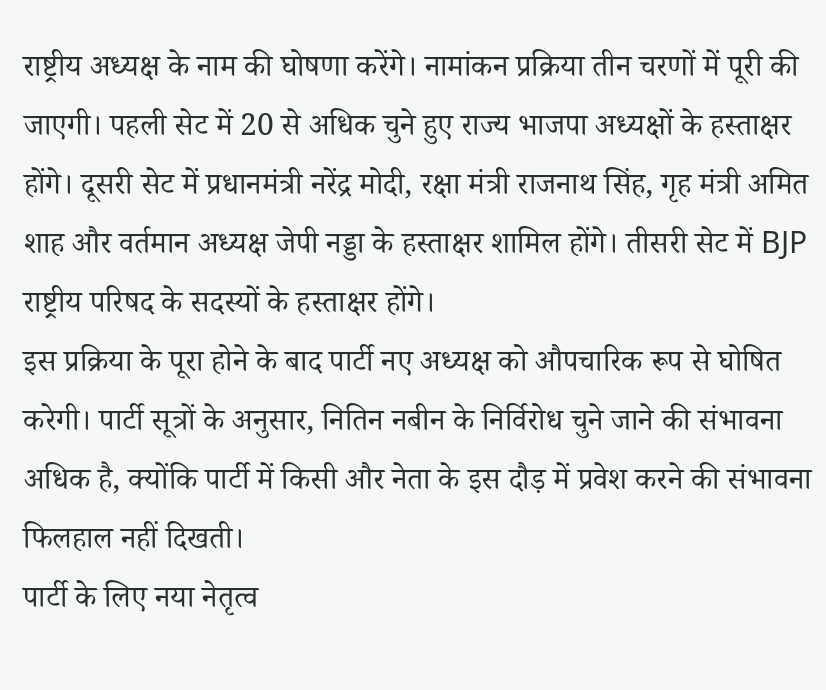राष्ट्रीय अध्यक्ष के नाम की घोषणा करेंगे। नामांकन प्रक्रिया तीन चरणों में पूरी की जाएगी। पहली सेट में 20 से अधिक चुने हुए राज्य भाजपा अध्यक्षों के हस्ताक्षर होंगे। दूसरी सेट में प्रधानमंत्री नरेंद्र मोदी, रक्षा मंत्री राजनाथ सिंह, गृह मंत्री अमित शाह और वर्तमान अध्यक्ष जेपी नड्डा के हस्ताक्षर शामिल होंगे। तीसरी सेट में BJP राष्ट्रीय परिषद के सदस्यों के हस्ताक्षर होंगे।
इस प्रक्रिया के पूरा होने के बाद पार्टी नए अध्यक्ष को औपचारिक रूप से घोषित करेगी। पार्टी सूत्रों के अनुसार, नितिन नबीन के निर्विरोध चुने जाने की संभावना अधिक है, क्योंकि पार्टी में किसी और नेता के इस दौड़ में प्रवेश करने की संभावना फिलहाल नहीं दिखती।
पार्टी के लिए नया नेतृत्व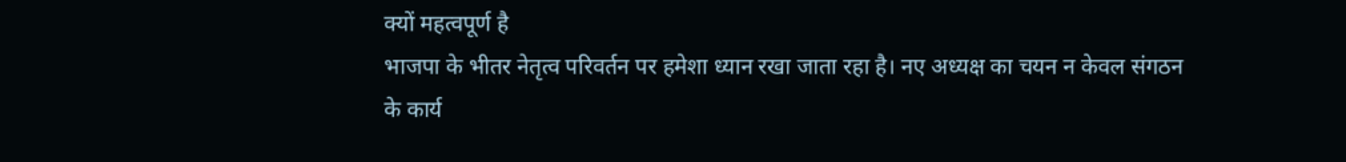क्यों महत्वपूर्ण है
भाजपा के भीतर नेतृत्व परिवर्तन पर हमेशा ध्यान रखा जाता रहा है। नए अध्यक्ष का चयन न केवल संगठन के कार्य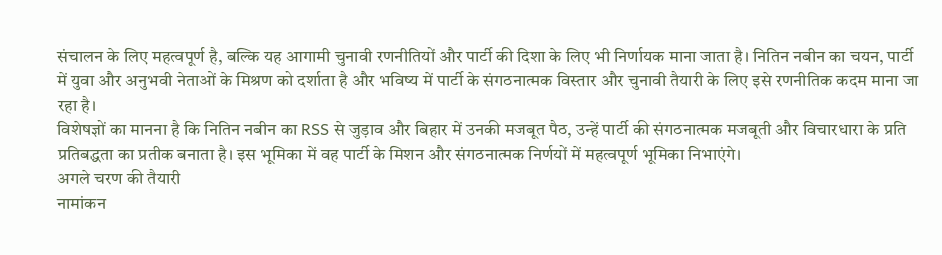संचालन के लिए महत्वपूर्ण है, बल्कि यह आगामी चुनावी रणनीतियों और पार्टी की दिशा के लिए भी निर्णायक माना जाता है। नितिन नबीन का चयन, पार्टी में युवा और अनुभवी नेताओं के मिश्रण को दर्शाता है और भविष्य में पार्टी के संगठनात्मक विस्तार और चुनावी तैयारी के लिए इसे रणनीतिक कदम माना जा रहा है।
विशेषज्ञों का मानना है कि नितिन नबीन का RSS से जुड़ाव और बिहार में उनकी मजबूत पैठ, उन्हें पार्टी की संगठनात्मक मजबूती और विचारधारा के प्रति प्रतिबद्धता का प्रतीक बनाता है। इस भूमिका में वह पार्टी के मिशन और संगठनात्मक निर्णयों में महत्वपूर्ण भूमिका निभाएंगे।
अगले चरण की तैयारी
नामांकन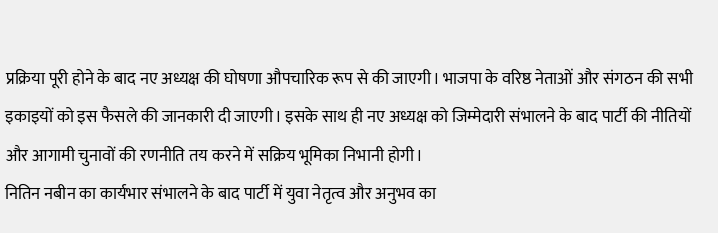प्रक्रिया पूरी होने के बाद नए अध्यक्ष की घोषणा औपचारिक रूप से की जाएगी। भाजपा के वरिष्ठ नेताओं और संगठन की सभी इकाइयों को इस फैसले की जानकारी दी जाएगी। इसके साथ ही नए अध्यक्ष को जिम्मेदारी संभालने के बाद पार्टी की नीतियों और आगामी चुनावों की रणनीति तय करने में सक्रिय भूमिका निभानी होगी।
नितिन नबीन का कार्यभार संभालने के बाद पार्टी में युवा नेतृत्व और अनुभव का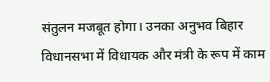संतुलन मजबूत होगा। उनका अनुभव बिहार विधानसभा में विधायक और मंत्री के रूप में काम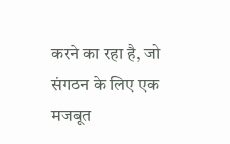करने का रहा है, जो संगठन के लिए एक मजबूत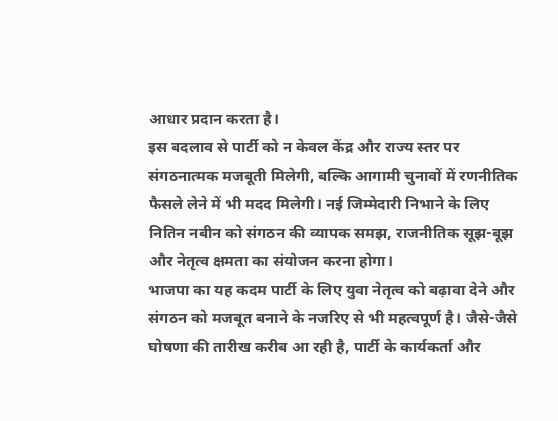आधार प्रदान करता है।
इस बदलाव से पार्टी को न केवल केंद्र और राज्य स्तर पर संगठनात्मक मजबूती मिलेगी, बल्कि आगामी चुनावों में रणनीतिक फैसले लेने में भी मदद मिलेगी। नई जिम्मेदारी निभाने के लिए नितिन नबीन को संगठन की व्यापक समझ, राजनीतिक सूझ-बूझ और नेतृत्व क्षमता का संयोजन करना होगा।
भाजपा का यह कदम पार्टी के लिए युवा नेतृत्व को बढ़ावा देने और संगठन को मजबूत बनाने के नजरिए से भी महत्वपूर्ण है। जैसे-जैसे घोषणा की तारीख करीब आ रही है, पार्टी के कार्यकर्ता और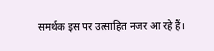समर्थक इस पर उत्साहित नजर आ रहे हैं।